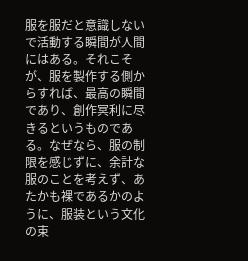服を服だと意識しないで活動する瞬間が人間にはある。それこそが、服を製作する側からすれば、最高の瞬間であり、創作冥利に尽きるというものである。なぜなら、服の制限を感じずに、余計な服のことを考えず、あたかも裸であるかのように、服装という文化の束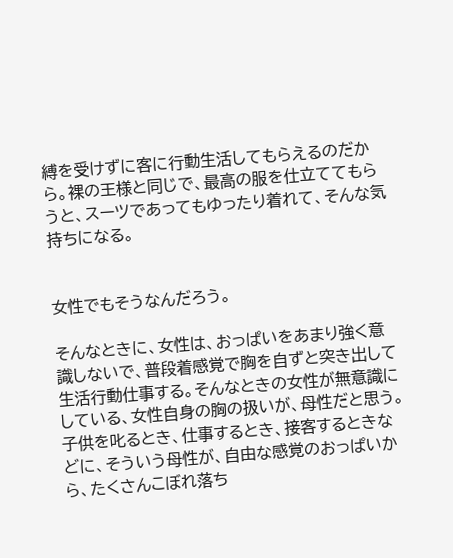縛を受けずに客に行動生活してもらえるのだから。裸の王様と同じで、最高の服を仕立ててもらうと、スーツであってもゆったり着れて、そんな気持ちになる。


女性でもそうなんだろう。

そんなときに、女性は、おっぱいをあまり強く意識しないで、普段着感覚で胸を自ずと突き出して生活行動仕事する。そんなときの女性が無意識にしている、女性自身の胸の扱いが、母性だと思う。子供を叱るとき、仕事するとき、接客するときなどに、そういう母性が、自由な感覚のおっぱいから、たくさんこぼれ落ち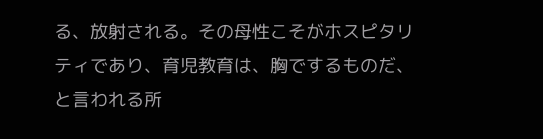る、放射される。その母性こそがホスピタリティであり、育児教育は、胸でするものだ、と言われる所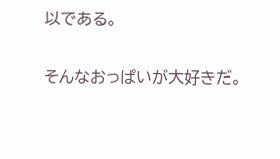以である。

そんなおっぱいが大好きだ。